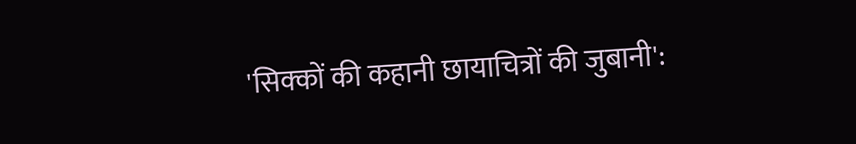'सिक्कों की कहानी छायाचित्रों की जुबानी':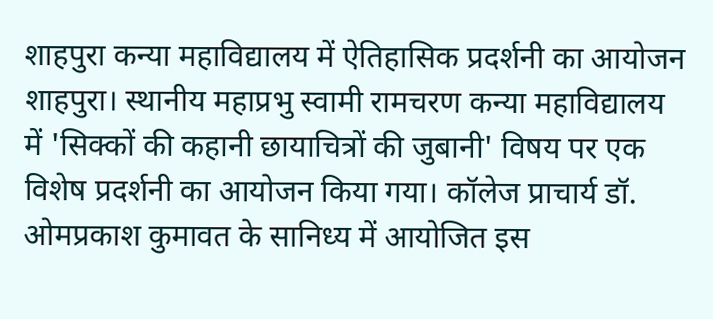शाहपुरा कन्या महाविद्यालय में ऐतिहासिक प्रदर्शनी का आयोजन
शाहपुरा। स्थानीय महाप्रभु स्वामी रामचरण कन्या महाविद्यालय में 'सिक्कों की कहानी छायाचित्रों की जुबानी' विषय पर एक विशेष प्रदर्शनी का आयोजन किया गया। कॉलेज प्राचार्य डॉ. ओमप्रकाश कुमावत के सानिध्य में आयोजित इस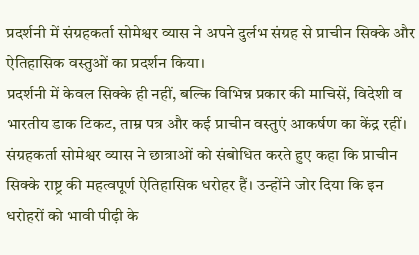प्रदर्शनी में संग्रहकर्ता सोमेश्वर व्यास ने अपने दुर्लभ संग्रह से प्राचीन सिक्के और ऐतिहासिक वस्तुओं का प्रदर्शन किया।
प्रदर्शनी में केवल सिक्के ही नहीं, बल्कि विभिन्न प्रकार की माचिसें, विदेशी व भारतीय डाक टिकट, ताम्र पत्र और कई प्राचीन वस्तुएं आकर्षण का केंद्र रहीं। संग्रहकर्ता सोमेश्वर व्यास ने छात्राओं को संबोधित करते हुए कहा कि प्राचीन सिक्के राष्ट्र की महत्वपूर्ण ऐतिहासिक धरोहर हैं। उन्होंने जोर दिया कि इन धरोहरों को भावी पीढ़ी के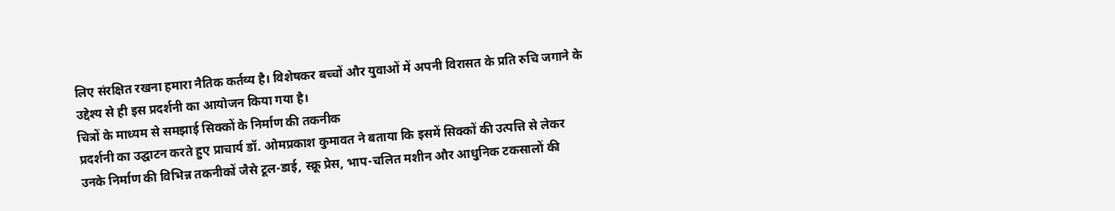लिए संरक्षित रखना हमारा नैतिक कर्तव्य है। विशेषकर बच्चों और युवाओं में अपनी विरासत के प्रति रुचि जगाने के उद्देश्य से ही इस प्रदर्शनी का आयोजन किया गया है।
चित्रों के माध्यम से समझाई सिक्कों के निर्माण की तकनीक
प्रदर्शनी का उद्घाटन करते हुए प्राचार्य डॉ. ओमप्रकाश कुमावत ने बताया कि इसमें सिक्कों की उत्पत्ति से लेकर उनके निर्माण की विभिन्न तकनीकों जैसे टूल-डाई, स्क्रू प्रेस, भाप-चलित मशीन और आधुनिक टकसालों की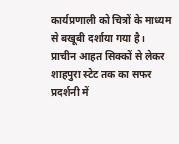कार्यप्रणाली को चित्रों के माध्यम से बखूबी दर्शाया गया है।
प्राचीन आहत सिक्कों से लेकर शाहपुरा स्टेट तक का सफर
प्रदर्शनी में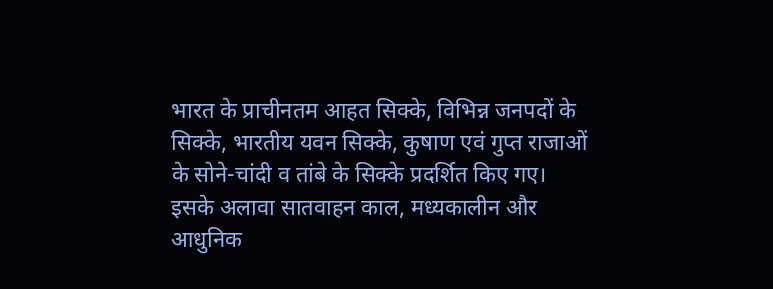भारत के प्राचीनतम आहत सिक्के, विभिन्न जनपदों के सिक्के, भारतीय यवन सिक्के, कुषाण एवं गुप्त राजाओं के सोने-चांदी व तांबे के सिक्के प्रदर्शित किए गए। इसके अलावा सातवाहन काल, मध्यकालीन और आधुनिक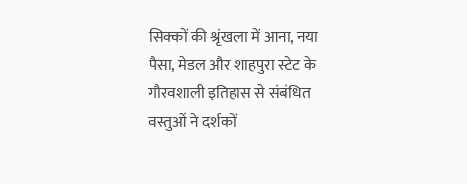सिक्कों की श्रृंखला में आना, नया पैसा, मेडल और शाहपुरा स्टेट के गौरवशाली इतिहास से संबंधित वस्तुओं ने दर्शकों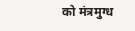को मंत्रमुग्ध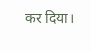कर दिया।